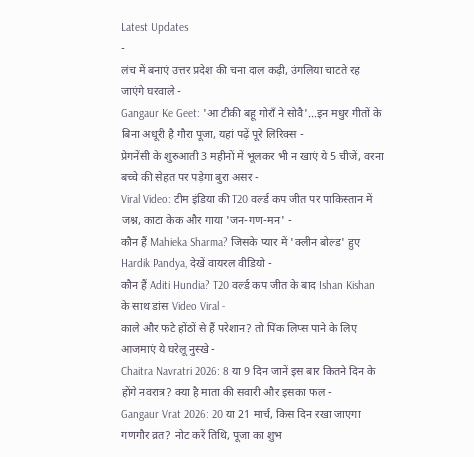Latest Updates
-
लंच में बनाएं उत्तर प्रदेश की चना दाल कढ़ी, उंगलिया चाटते रह जाएंगे घरवाले -
Gangaur Ke Geet: 'आ टीकी बहू गोराँ ने सोवै'...इन मधुर गीतों के बिना अधूरी है गौरा पूजा, यहां पढ़ें पूरे लिरिक्स -
प्रेगनेंसी के शुरुआती 3 महीनों में भूलकर भी न खाएं ये 5 चीजें, वरना बच्चे की सेहत पर पड़ेगा बुरा असर -
Viral Video: टीम इंडिया की T20 वर्ल्ड कप जीत पर पाकिस्तान में जश्न, काटा केक और गाया 'जन-गण-मन' -
कौन हैं Mahieka Sharma? जिसके प्यार में 'क्लीन बोल्ड' हुए Hardik Pandya, देखें वायरल वीडियो -
कौन हैं Aditi Hundia? T20 वर्ल्ड कप जीत के बाद Ishan Kishan के साथ डांस Video Viral -
काले और फटे होंठों से हैं परेशान? तो पिंक लिप्स पाने के लिए आजमाएं ये घरेलू नुस्खे -
Chaitra Navratri 2026: 8 या 9 दिन जानें इस बार कितने दिन के होंगे नवरात्र? क्या है माता की सवारी और इसका फल -
Gangaur Vrat 2026: 20 या 21 मार्च, किस दिन रखा जाएगा गणगौर व्रत? नोट करें तिथि, पूजा का शुभ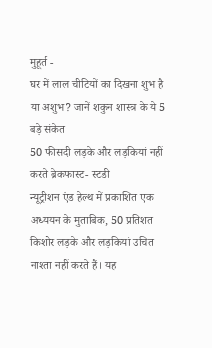मुहूर्त -
घर में लाल चीटियों का दिखना शुभ है या अशुभ? जानें शकुन शास्त्र के ये 5 बड़े संकेत
50 फीसदी लड़के और लड़कियां नहीं करते ब्रेकफास्ट- स्टडी
न्यूट्रीशन एंड हेल्थ में प्रकाशित एक अध्ययन के मुताबिक, 50 प्रतिशत किशोर लड़के और लड़कियां उचित नाश्ता नहीं करते हैं। यह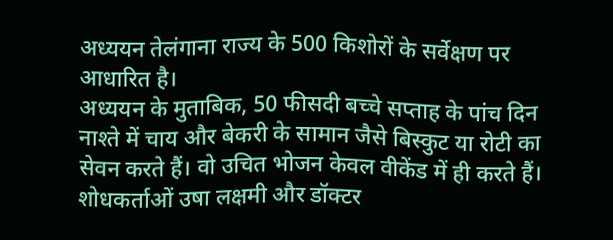अध्ययन तेलंगाना राज्य के 500 किशोरों के सर्वेक्षण पर आधारित है।
अध्ययन के मुताबिक, 50 फीसदी बच्चे सप्ताह के पांच दिन नाश्ते में चाय और बेकरी के सामान जैसे बिस्कुट या रोटी का सेवन करते हैं। वो उचित भोजन केवल वीकेंड में ही करते हैं।
शोधकर्ताओं उषा लक्षमी और डॉक्टर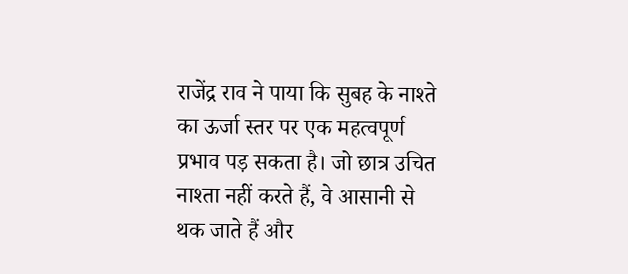राजेंद्र राव ने पाया कि सुबह के नाश्ते का ऊर्जा स्तर पर एक महत्वपूर्ण प्रभाव पड़ सकता है। जो छात्र उचित नाश्ता नहीं करते हैं, वे आसानी से थक जाते हैं और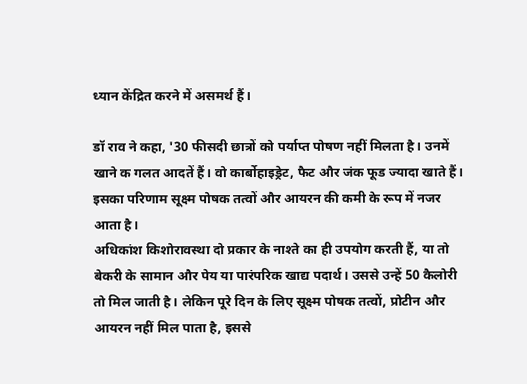ध्यान केंद्रित करने में असमर्थ हैं।

डॉ राव ने कहा, '30 फीसदी छात्रों को पर्याप्त पोषण नहीं मिलता है। उनमें खाने क गलत आदतें हैं। वो कार्बोहाइड्रेट, फैट और जंक फूड ज्यादा खाते हैं। इसका परिणाम सूक्ष्म पोषक तत्वों और आयरन की कमी के रूप में नजर आता है।
अधिकांश किशोरावस्था दो प्रकार के नाश्ते का ही उपयोग करती हैं, या तो बेकरी के सामान और पेय या पारंपरिक खाद्य पदार्थ। उससे उन्हें 50 कैलोरी तो मिल जाती है। लेकिन पूरे दिन के लिए सूक्ष्म पोषक तत्वों, प्रोटीन और आयरन नहीं मिल पाता है, इससे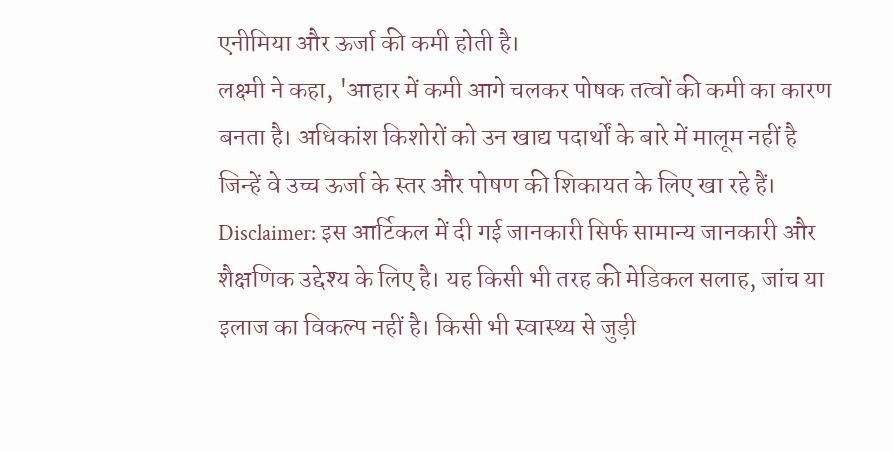एनीमिया और ऊर्जा की कमी होती है।
लक्ष्मी ने कहा, 'आहार में कमी आगे चलकर पोषक तत्वों की कमी का कारण बनता है। अधिकांश किशोरों को उन खाद्य पदार्थों के बारे में मालूम नहीं है जिन्हें वे उच्च ऊर्जा के स्तर और पोषण की शिकायत के लिए खा रहे हैं।
Disclaimer: इस आर्टिकल में दी गई जानकारी सिर्फ सामान्य जानकारी और शैक्षणिक उद्देश्य के लिए है। यह किसी भी तरह की मेडिकल सलाह, जांच या इलाज का विकल्प नहीं है। किसी भी स्वास्थ्य से जुड़ी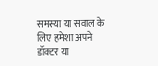समस्या या सवाल के लिए हमेशा अपने डॉक्टर या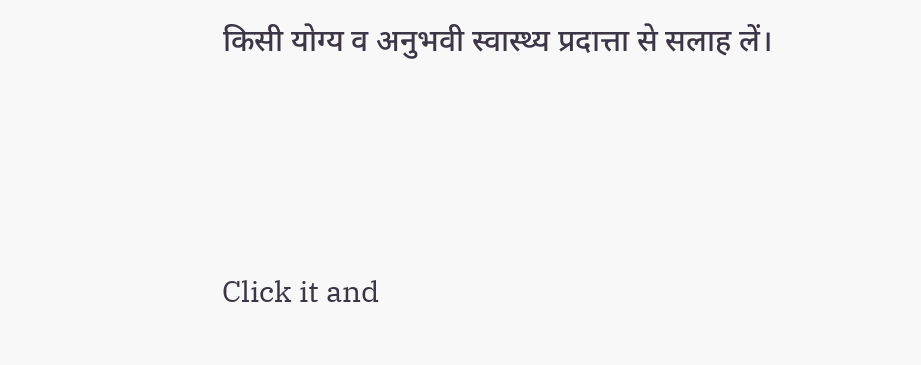किसी योग्य व अनुभवी स्वास्थ्य प्रदात्ता से सलाह लें।



Click it and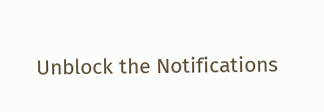Unblock the Notifications